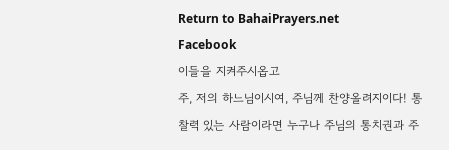Return to BahaiPrayers.net
Facebook
이들을 지켜주시옵고
주, 저의 하느님이시여, 주님께 찬양올려지이다! 통찰력 있는 사람이라면 누구나 주님의 통치권과 주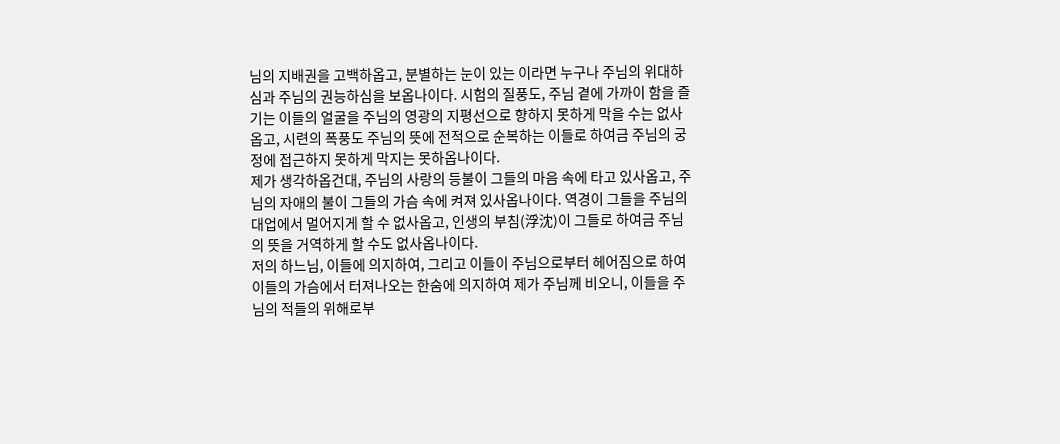님의 지배권을 고백하옵고, 분별하는 눈이 있는 이라면 누구나 주님의 위대하심과 주님의 권능하심을 보옵나이다. 시험의 질풍도, 주님 곁에 가까이 함을 즐기는 이들의 얼굴을 주님의 영광의 지평선으로 향하지 못하게 막을 수는 없사옵고, 시련의 폭풍도 주님의 뜻에 전적으로 순복하는 이들로 하여금 주님의 궁정에 접근하지 못하게 막지는 못하옵나이다.
제가 생각하옵건대, 주님의 사랑의 등불이 그들의 마음 속에 타고 있사옵고, 주님의 자애의 불이 그들의 가슴 속에 켜져 있사옵나이다. 역경이 그들을 주님의 대업에서 멀어지게 할 수 없사옵고, 인생의 부침(浮沈)이 그들로 하여금 주님의 뜻을 거역하게 할 수도 없사옵나이다.
저의 하느님, 이들에 의지하여, 그리고 이들이 주님으로부터 헤어짐으로 하여 이들의 가슴에서 터져나오는 한숨에 의지하여 제가 주님께 비오니, 이들을 주님의 적들의 위해로부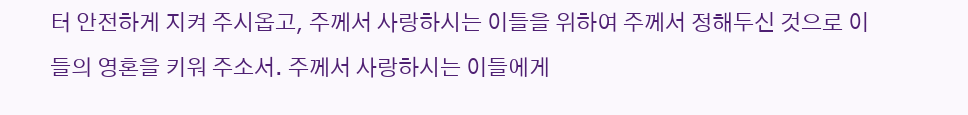터 안전하게 지켜 주시옵고, 주께서 사랑하시는 이들을 위하여 주께서 정해두신 것으로 이들의 영혼을 키워 주소서. 주께서 사랑하시는 이들에게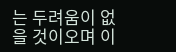는 두려움이 없을 것이오며 이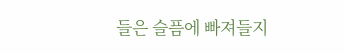들은 슬픔에 빠져들지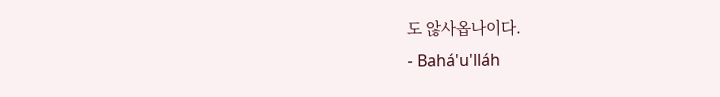도 않사옵나이다.
- Bahá'u'lláh